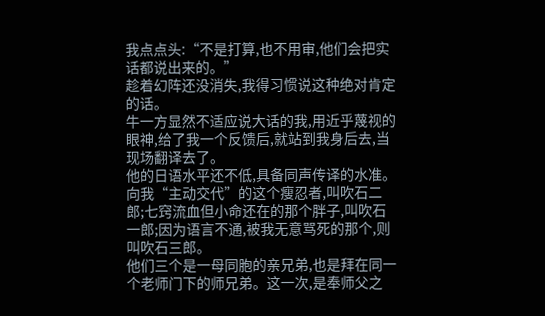我点点头:“不是打算,也不用审,他们会把实话都说出来的。”
趁着幻阵还没消失,我得习惯说这种绝对肯定的话。
牛一方显然不适应说大话的我,用近乎蔑视的眼神,给了我一个反馈后,就站到我身后去,当现场翻译去了。
他的日语水平还不低,具备同声传译的水准。
向我“主动交代”的这个瘦忍者,叫吹石二郎;七窍流血但小命还在的那个胖子,叫吹石一郎;因为语言不通,被我无意骂死的那个,则叫吹石三郎。
他们三个是一母同胞的亲兄弟,也是拜在同一个老师门下的师兄弟。这一次,是奉师父之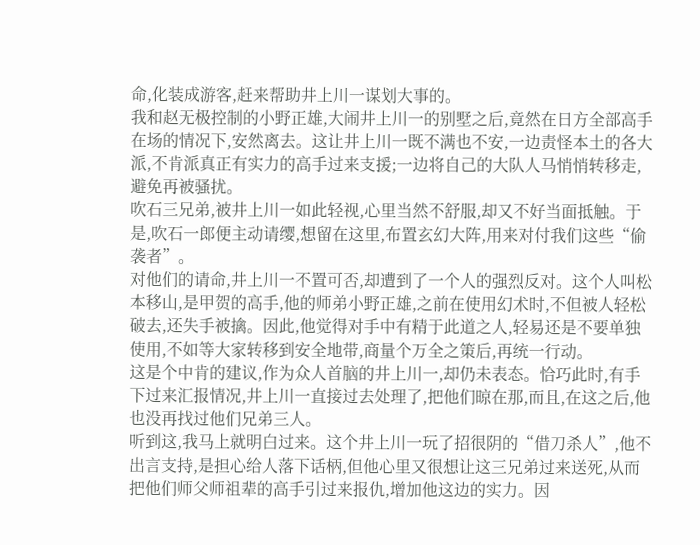命,化装成游客,赶来帮助井上川一谋划大事的。
我和赵无极控制的小野正雄,大闹井上川一的别墅之后,竟然在日方全部高手在场的情况下,安然离去。这让井上川一既不满也不安,一边责怪本土的各大派,不肯派真正有实力的高手过来支援;一边将自己的大队人马悄悄转移走,避免再被骚扰。
吹石三兄弟,被井上川一如此轻视,心里当然不舒服,却又不好当面抵触。于是,吹石一郎便主动请缨,想留在这里,布置玄幻大阵,用来对付我们这些“偷袭者”。
对他们的请命,井上川一不置可否,却遭到了一个人的强烈反对。这个人叫松本移山,是甲贺的高手,他的师弟小野正雄,之前在使用幻术时,不但被人轻松破去,还失手被擒。因此,他觉得对手中有精于此道之人,轻易还是不要单独使用,不如等大家转移到安全地带,商量个万全之策后,再统一行动。
这是个中肯的建议,作为众人首脑的井上川一,却仍未表态。恰巧此时,有手下过来汇报情况,井上川一直接过去处理了,把他们晾在那,而且,在这之后,他也没再找过他们兄弟三人。
听到这,我马上就明白过来。这个井上川一玩了招很阴的“借刀杀人”,他不出言支持,是担心给人落下话柄,但他心里又很想让这三兄弟过来送死,从而把他们师父师祖辈的高手引过来报仇,增加他这边的实力。因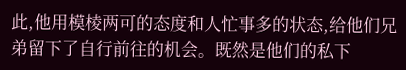此,他用模棱两可的态度和人忙事多的状态,给他们兄弟留下了自行前往的机会。既然是他们的私下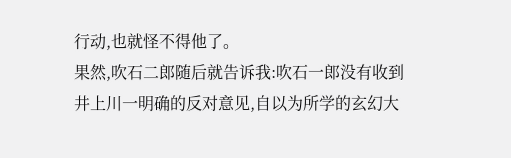行动,也就怪不得他了。
果然,吹石二郎随后就告诉我:吹石一郎没有收到井上川一明确的反对意见,自以为所学的玄幻大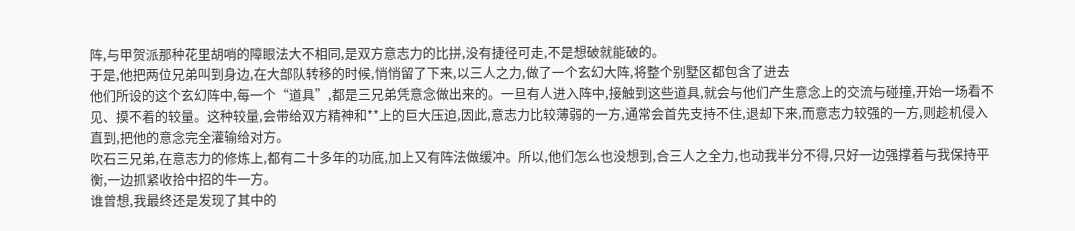阵,与甲贺派那种花里胡哨的障眼法大不相同,是双方意志力的比拼,没有捷径可走,不是想破就能破的。
于是,他把两位兄弟叫到身边,在大部队转移的时候,悄悄留了下来,以三人之力,做了一个玄幻大阵,将整个别墅区都包含了进去
他们所设的这个玄幻阵中,每一个“道具”,都是三兄弟凭意念做出来的。一旦有人进入阵中,接触到这些道具,就会与他们产生意念上的交流与碰撞,开始一场看不见、摸不着的较量。这种较量,会带给双方精神和**上的巨大压迫,因此,意志力比较薄弱的一方,通常会首先支持不住,退却下来,而意志力较强的一方,则趁机侵入直到,把他的意念完全灌输给对方。
吹石三兄弟,在意志力的修炼上,都有二十多年的功底,加上又有阵法做缓冲。所以,他们怎么也没想到,合三人之全力,也动我半分不得,只好一边强撑着与我保持平衡,一边抓紧收拾中招的牛一方。
谁曾想,我最终还是发现了其中的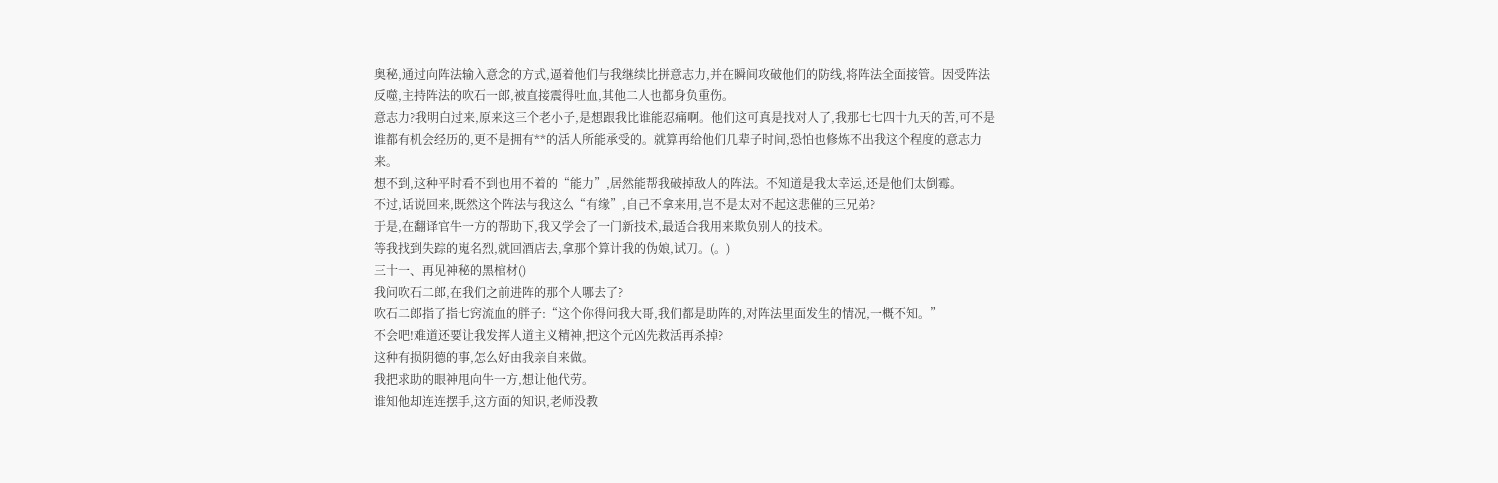奥秘,通过向阵法输入意念的方式,逼着他们与我继续比拼意志力,并在瞬间攻破他们的防线,将阵法全面接管。因受阵法反噬,主持阵法的吹石一郎,被直接震得吐血,其他二人也都身负重伤。
意志力?我明白过来,原来这三个老小子,是想跟我比谁能忍痛啊。他们这可真是找对人了,我那七七四十九天的苦,可不是谁都有机会经历的,更不是拥有**的活人所能承受的。就算再给他们几辈子时间,恐怕也修炼不出我这个程度的意志力来。
想不到,这种平时看不到也用不着的“能力”,居然能帮我破掉敌人的阵法。不知道是我太幸运,还是他们太倒霉。
不过,话说回来,既然这个阵法与我这么“有缘”,自己不拿来用,岂不是太对不起这悲催的三兄弟?
于是,在翻译官牛一方的帮助下,我又学会了一门新技术,最适合我用来欺负别人的技术。
等我找到失踪的嵬名烈,就回酒店去,拿那个算计我的伪娘,试刀。(。)
三十一、再见神秘的黑棺材()
我问吹石二郎,在我们之前进阵的那个人哪去了?
吹石二郎指了指七窍流血的胖子:“这个你得问我大哥,我们都是助阵的,对阵法里面发生的情况,一概不知。”
不会吧!难道还要让我发挥人道主义精神,把这个元凶先救活再杀掉?
这种有损阴德的事,怎么好由我亲自来做。
我把求助的眼神甩向牛一方,想让他代劳。
谁知他却连连摆手,这方面的知识,老师没教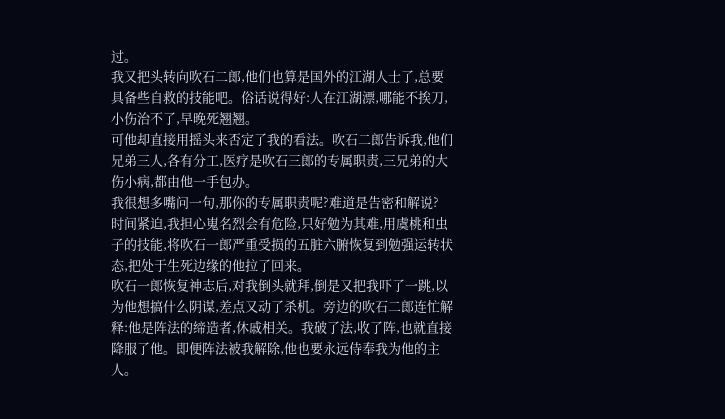过。
我又把头转向吹石二郎,他们也算是国外的江湖人士了,总要具备些自救的技能吧。俗话说得好:人在江湖漂,哪能不挨刀,小伤治不了,早晚死翘翘。
可他却直接用摇头来否定了我的看法。吹石二郎告诉我,他们兄弟三人,各有分工,医疗是吹石三郎的专属职责,三兄弟的大伤小病,都由他一手包办。
我很想多嘴问一句,那你的专属职责呢?难道是告密和解说?
时间紧迫,我担心嵬名烈会有危险,只好勉为其难,用虞桃和虫子的技能,将吹石一郎严重受损的五脏六腑恢复到勉强运转状态,把处于生死边缘的他拉了回来。
吹石一郎恢复神志后,对我倒头就拜,倒是又把我吓了一跳,以为他想搞什么阴谋,差点又动了杀机。旁边的吹石二郎连忙解释:他是阵法的缔造者,休戚相关。我破了法,收了阵,也就直接降服了他。即便阵法被我解除,他也要永远侍奉我为他的主人。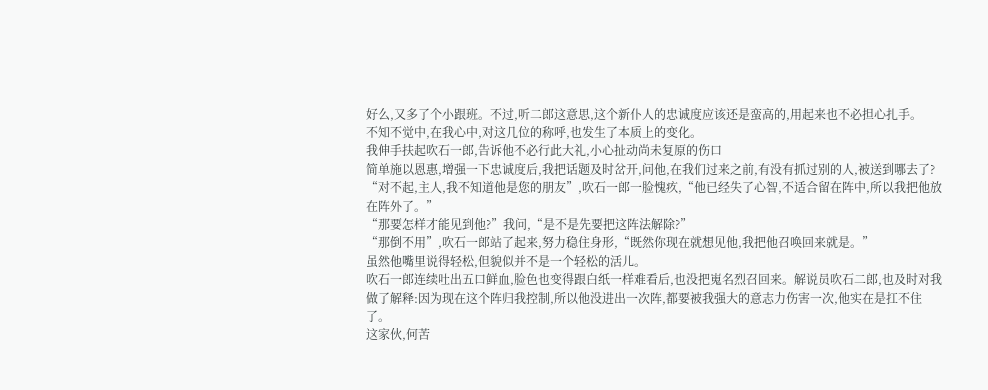好么,又多了个小跟班。不过,听二郎这意思,这个新仆人的忠诚度应该还是蛮高的,用起来也不必担心扎手。
不知不觉中,在我心中,对这几位的称呼,也发生了本质上的变化。
我伸手扶起吹石一郎,告诉他不必行此大礼,小心扯动尚未复原的伤口
简单施以恩惠,增强一下忠诚度后,我把话题及时岔开,问他,在我们过来之前,有没有抓过别的人,被送到哪去了?
“对不起,主人,我不知道他是您的朋友”,吹石一郎一脸愧疚,“他已经失了心智,不适合留在阵中,所以我把他放在阵外了。”
“那要怎样才能见到他?”我问,“是不是先要把这阵法解除?”
“那倒不用”,吹石一郎站了起来,努力稳住身形,“既然你现在就想见他,我把他召唤回来就是。”
虽然他嘴里说得轻松,但貌似并不是一个轻松的活儿。
吹石一郎连续吐出五口鲜血,脸色也变得跟白纸一样难看后,也没把嵬名烈召回来。解说员吹石二郎,也及时对我做了解释:因为现在这个阵归我控制,所以他没进出一次阵,都要被我强大的意志力伤害一次,他实在是扛不住了。
这家伙,何苦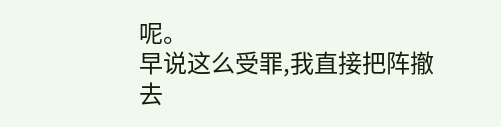呢。
早说这么受罪,我直接把阵撤去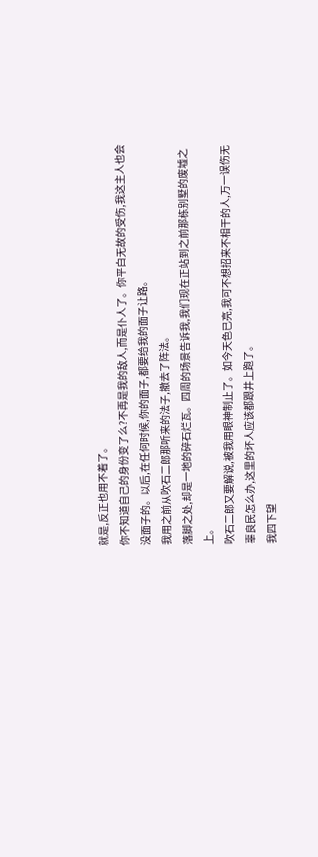就是,反正也用不着了。
你不知道自己的身份变了么?不再是我的敌人,而是仆人了。你平白无故的受伤,我这主人也会没面子的。以后,在任何时候,你的面子,都要给我的面子让路。
我用之前从吹石二郎那听来的法子,撤去了阵法。
落脚之处,却是一地的碎石烂瓦。四周的场景告诉我,我们现在正站到之前那栋别墅的废墟之上。
吹石二郎又要解说,被我用眼神制止了。如今天色已亮,我可不想招来不相干的人,万一误伤无辜良民怎么办,这里的坏人应该都跟井上跑了。
我四下望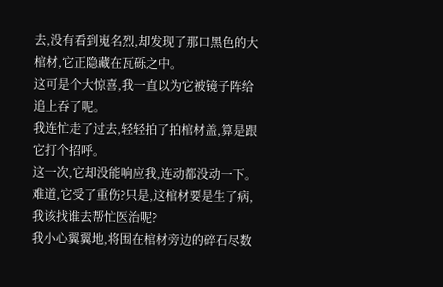去,没有看到嵬名烈,却发现了那口黑色的大棺材,它正隐藏在瓦砾之中。
这可是个大惊喜,我一直以为它被镜子阵给追上吞了呢。
我连忙走了过去,轻轻拍了拍棺材盖,算是跟它打个招呼。
这一次,它却没能响应我,连动都没动一下。
难道,它受了重伤?只是,这棺材要是生了病,我该找谁去帮忙医治呢?
我小心翼翼地,将围在棺材旁边的碎石尽数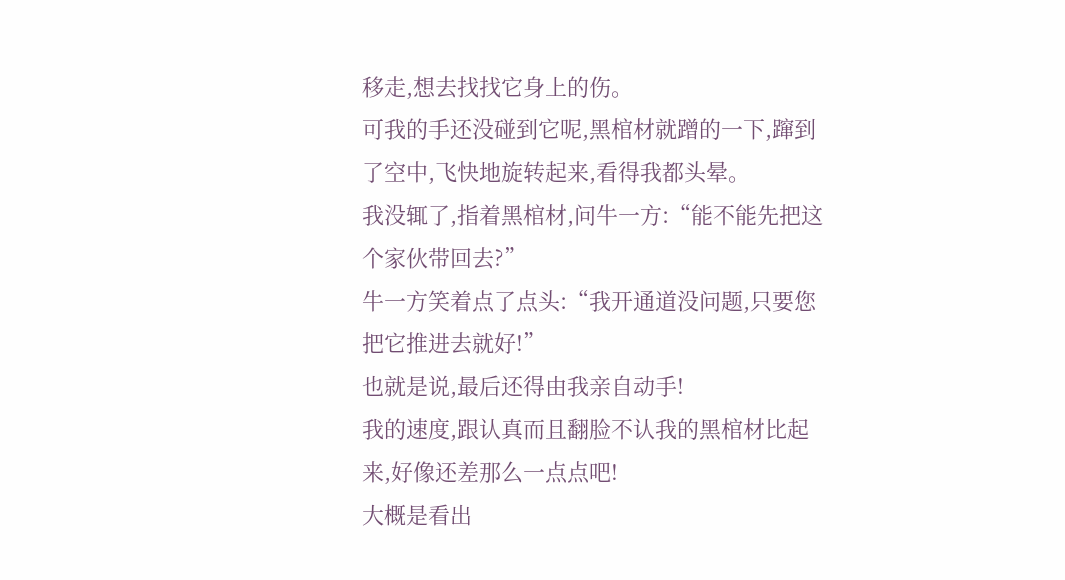移走,想去找找它身上的伤。
可我的手还没碰到它呢,黑棺材就蹭的一下,蹿到了空中,飞快地旋转起来,看得我都头晕。
我没辄了,指着黑棺材,问牛一方:“能不能先把这个家伙带回去?”
牛一方笑着点了点头:“我开通道没问题,只要您把它推进去就好!”
也就是说,最后还得由我亲自动手!
我的速度,跟认真而且翻脸不认我的黑棺材比起来,好像还差那么一点点吧!
大概是看出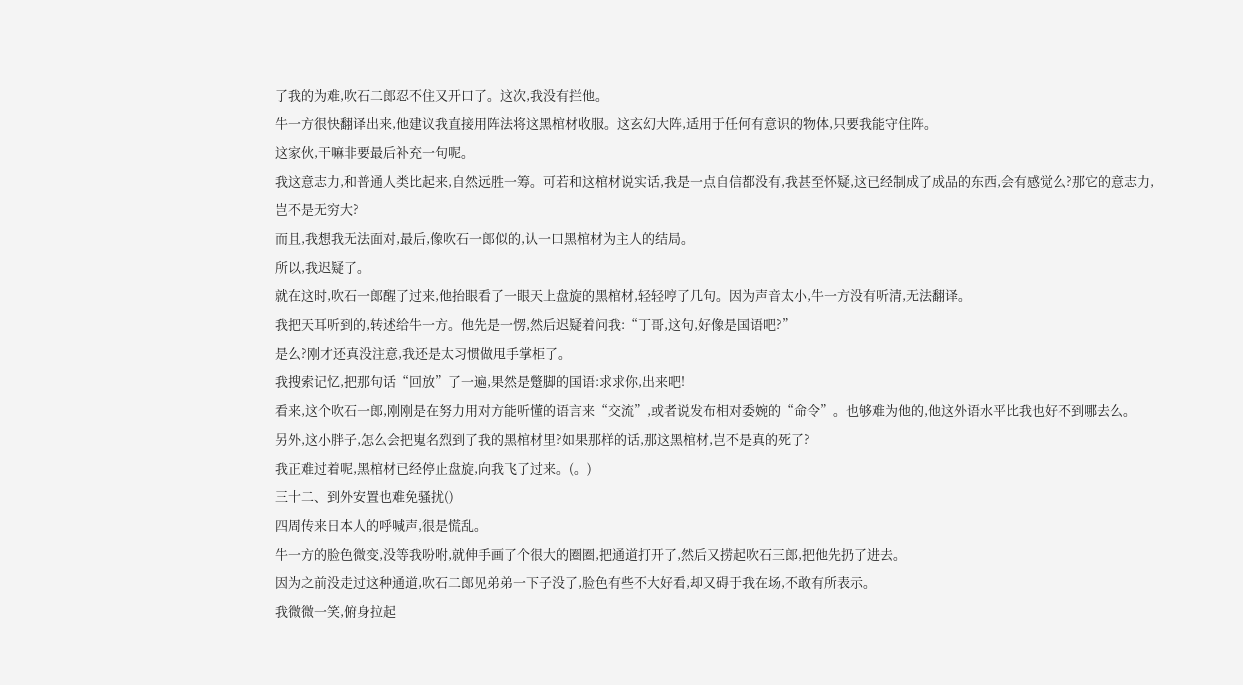了我的为难,吹石二郎忍不住又开口了。这次,我没有拦他。
牛一方很快翻译出来,他建议我直接用阵法将这黑棺材收服。这玄幻大阵,适用于任何有意识的物体,只要我能守住阵。
这家伙,干嘛非要最后补充一句呢。
我这意志力,和普通人类比起来,自然远胜一筹。可若和这棺材说实话,我是一点自信都没有,我甚至怀疑,这已经制成了成品的东西,会有感觉么?那它的意志力,岂不是无穷大?
而且,我想我无法面对,最后,像吹石一郎似的,认一口黑棺材为主人的结局。
所以,我迟疑了。
就在这时,吹石一郎醒了过来,他抬眼看了一眼天上盘旋的黑棺材,轻轻哼了几句。因为声音太小,牛一方没有听清,无法翻译。
我把天耳听到的,转述给牛一方。他先是一愣,然后迟疑着问我:“丁哥,这句,好像是国语吧?”
是么?刚才还真没注意,我还是太习惯做甩手掌柜了。
我搜索记忆,把那句话“回放”了一遍,果然是蹩脚的国语:求求你,出来吧!
看来,这个吹石一郎,刚刚是在努力用对方能听懂的语言来“交流”,或者说发布相对委婉的“命令”。也够难为他的,他这外语水平比我也好不到哪去么。
另外,这小胖子,怎么会把嵬名烈到了我的黑棺材里?如果那样的话,那这黑棺材,岂不是真的死了?
我正难过着呢,黑棺材已经停止盘旋,向我飞了过来。(。)
三十二、到外安置也难免骚扰()
四周传来日本人的呼喊声,很是慌乱。
牛一方的脸色微变,没等我吩咐,就伸手画了个很大的圈圈,把通道打开了,然后又捞起吹石三郎,把他先扔了进去。
因为之前没走过这种通道,吹石二郎见弟弟一下子没了,脸色有些不大好看,却又碍于我在场,不敢有所表示。
我微微一笑,俯身拉起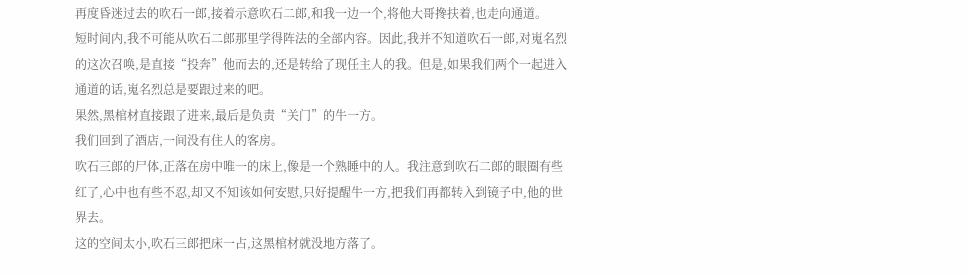再度昏迷过去的吹石一郎,接着示意吹石二郎,和我一边一个,将他大哥搀扶着,也走向通道。
短时间内,我不可能从吹石二郎那里学得阵法的全部内容。因此,我并不知道吹石一郎,对嵬名烈的这次召唤,是直接“投奔”他而去的,还是转给了现任主人的我。但是,如果我们两个一起进入通道的话,嵬名烈总是要跟过来的吧。
果然,黑棺材直接跟了进来,最后是负责“关门”的牛一方。
我们回到了酒店,一间没有住人的客房。
吹石三郎的尸体,正落在房中唯一的床上,像是一个熟睡中的人。我注意到吹石二郎的眼圈有些红了,心中也有些不忍,却又不知该如何安慰,只好提醒牛一方,把我们再都转入到镜子中,他的世界去。
这的空间太小,吹石三郎把床一占,这黑棺材就没地方落了。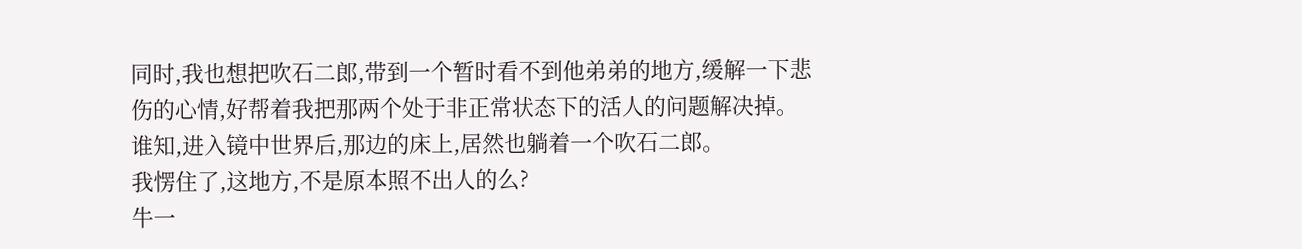同时,我也想把吹石二郎,带到一个暂时看不到他弟弟的地方,缓解一下悲伤的心情,好帮着我把那两个处于非正常状态下的活人的问题解决掉。
谁知,进入镜中世界后,那边的床上,居然也躺着一个吹石二郎。
我愣住了,这地方,不是原本照不出人的么?
牛一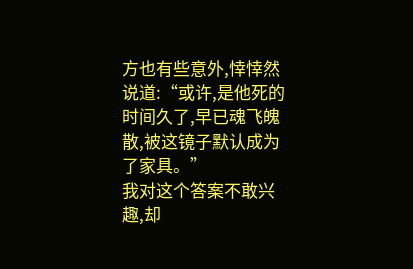方也有些意外,悻悻然说道:“或许,是他死的时间久了,早已魂飞魄散,被这镜子默认成为了家具。”
我对这个答案不敢兴趣,却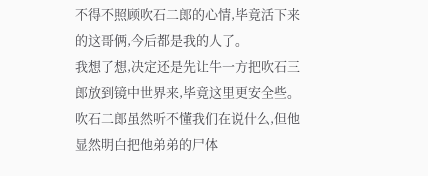不得不照顾吹石二郎的心情,毕竟活下来的这哥俩,今后都是我的人了。
我想了想,决定还是先让牛一方把吹石三郎放到镜中世界来,毕竟这里更安全些。
吹石二郎虽然听不懂我们在说什么,但他显然明白把他弟弟的尸体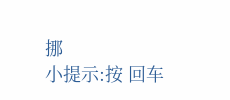挪
小提示:按 回车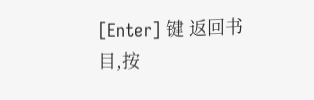[Enter] 键 返回书目,按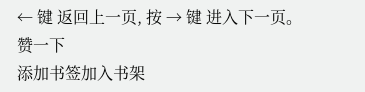← 键 返回上一页, 按 → 键 进入下一页。
赞一下
添加书签加入书架